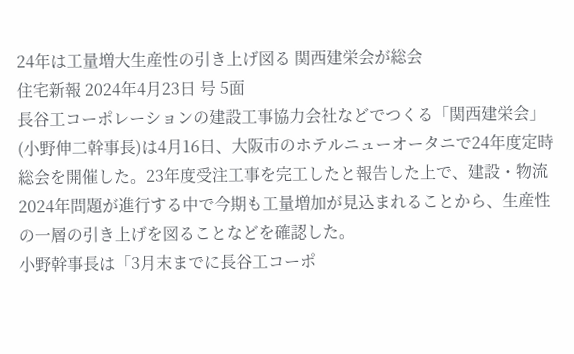24年は工量増大生産性の引き上げ図る 関西建栄会が総会
住宅新報 2024年4月23日 号 5面
長谷工コーポレーションの建設工事協力会社などでつくる「関西建栄会」(小野伸二幹事長)は4月16日、大阪市のホテルニューオータニで24年度定時総会を開催した。23年度受注工事を完工したと報告した上で、建設・物流2024年問題が進行する中で今期も工量増加が見込まれることから、生産性の一層の引き上げを図ることなどを確認した。
小野幹事長は「3月末までに長谷工コーポ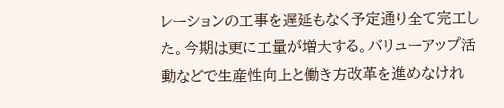レーションの工事を遅延もなく予定通り全て完工した。今期は更に工量が増大する。バリューアップ活動などで生産性向上と働き方改革を進めなけれ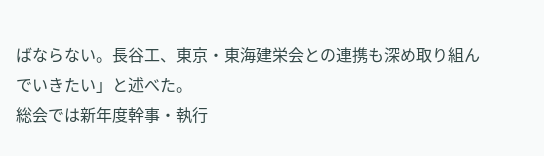ばならない。長谷工、東京・東海建栄会との連携も深め取り組んでいきたい」と述べた。
総会では新年度幹事・執行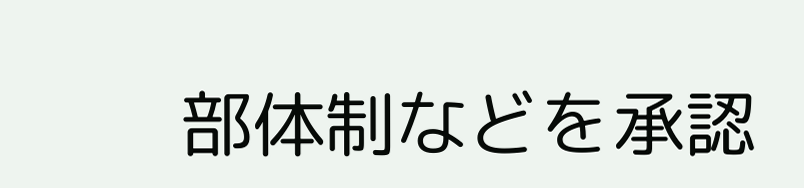部体制などを承認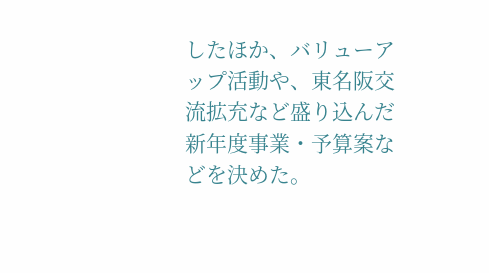したほか、バリューアップ活動や、東名阪交流拡充など盛り込んだ新年度事業・予算案などを決めた。